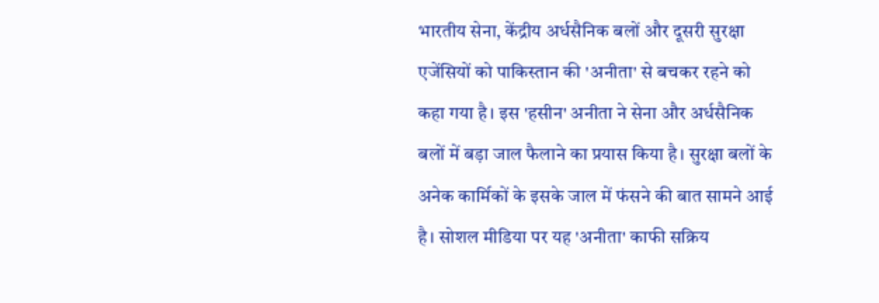भारतीय सेना, केंद्रीय अर्धसैनिक बलों और दूसरी सुरक्षा एजेंसियों को पाकिस्तान की 'अनीता' से बचकर रहने को कहा गया है। इस 'हसीन' अनीता ने सेना और अर्धसैनिक बलों में बड़ा जाल फैलाने का प्रयास किया है। सुरक्षा बलों के अनेक कार्मिकों के इसके जाल में फंसने की बात सामने आई है। सोशल मीडिया पर यह 'अनीता' काफी सक्रिय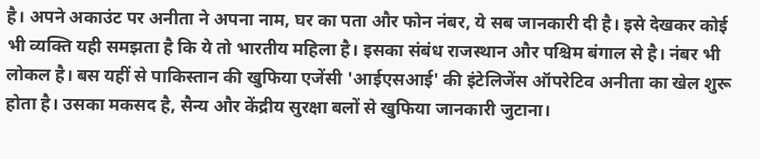है। अपने अकाउंट पर अनीता ने अपना नाम, घर का पता और फोन नंबर, ये सब जानकारी दी है। इसे देखकर कोई भी व्यक्ति यही समझता है कि ये तो भारतीय महिला है। इसका संबंध राजस्थान और पश्चिम बंगाल से है। नंबर भी लोकल है। बस यहीं से पाकिस्तान की खुफिया एजेंसी 'आईएसआई' की इंटेलिजेंस ऑपरेटिव अनीता का खेल शुरू होता है। उसका मकसद है, सैन्य और केंद्रीय सुरक्षा बलों से खुफिया जानकारी जुटाना।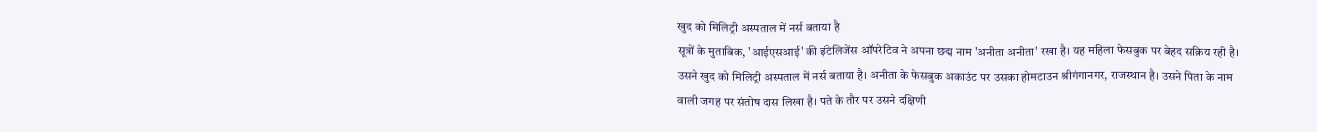खुद को मिलिट्री अस्पताल में नर्स बताया है
सूत्रों के मुताबिक, 'आईएसआई' की इंटेलिजेंस ऑपरेटिव ने अपना छद्म नाम 'अनीता अनीता' रखा है। यह महिला फेसबुक पर बेहद सक्रिय रही है। उसने खुद को मिलिट्री अस्पताल में नर्स बताया है। अनीता के फेसबुक अकाउंट पर उसका होमटाउन श्रीगंगानगर, राजस्थान है। उसने पिता के नाम वाली जगह पर संतोष दास लिखा है। पते के तौर पर उसने दक्षिणी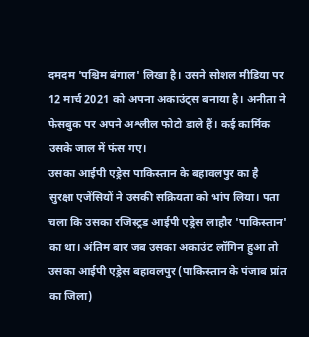दमदम 'पश्चिम बंगाल' लिखा है। उसने सोशल मीडिया पर 12 मार्च 2021 को अपना अकाउंट्स बनाया है। अनीता ने फेसबुक पर अपने अश्लील फोटो डाले हैं। कई कार्मिक उसके जाल में फंस गए।
उसका आईपी एड्रेस पाकिस्तान के बहावलपुर का है
सुरक्षा एजेंसियों ने उसकी सक्रियता को भांप लिया। पता चला कि उसका रजिस्ट्रड आईपी एड्रेस लाहौर 'पाकिस्तान' का था। अंतिम बार जब उसका अकाउंट लॉगिन हुआ तो उसका आईपी एड्रेस बहावलपुर (पाकिस्तान के पंजाब प्रांत का जिला)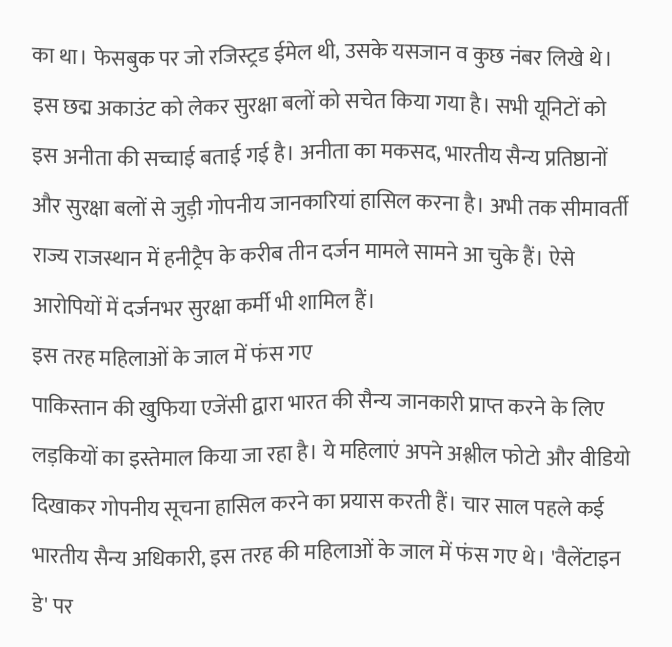का था। फेसबुक पर जो रजिस्ट्रड ईमेल थी, उसके यसजान व कुछ नंबर लिखे थे। इस छद्म अकाउंट को लेकर सुरक्षा बलों को सचेत किया गया है। सभी यूनिटों को इस अनीता की सच्चाई बताई गई है। अनीता का मकसद, भारतीय सैन्य प्रतिष्ठानों और सुरक्षा बलों से जुड़ी गोपनीय जानकारियां हासिल करना है। अभी तक सीमावर्ती राज्य राजस्थान में हनीट्रैप के करीब तीन दर्जन मामले सामने आ चुके हैं। ऐसे आरोपियों में दर्जनभर सुरक्षा कर्मी भी शामिल हैं।
इस तरह महिलाओं के जाल में फंस गए
पाकिस्तान की खुफिया एजेंसी द्वारा भारत की सैन्य जानकारी प्राप्त करने के लिए लड़कियों का इस्तेमाल किया जा रहा है। ये महिलाएं अपने अश्लील फोटो और वीडियो दिखाकर गोपनीय सूचना हासिल करने का प्रयास करती हैं। चार साल पहले कई भारतीय सैन्य अधिकारी, इस तरह की महिलाओं के जाल में फंस गए थे। 'वैलेंटाइन डे' पर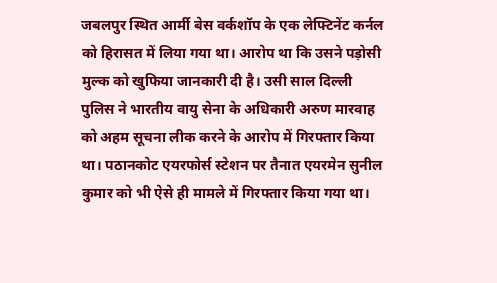जबलपुर स्थित आर्मी बेस वर्कशॉप के एक लेफ्टिनेंट कर्नल को हिरासत में लिया गया था। आरोप था कि उसने पड़ोसी मुल्क को खुफिया जानकारी दी है। उसी साल दिल्ली पुलिस ने भारतीय वायु सेना के अधिकारी अरुण मारवाह को अहम सूचना लीक करने के आरोप में गिरफ्तार किया था। पठानकोट एयरफोर्स स्टेशन पर तैनात एयरमेन सुनील कुमार को भी ऐसे ही मामले में गिरफ्तार किया गया था।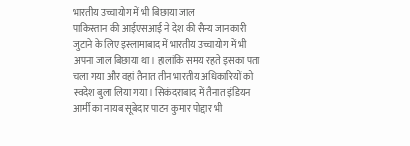भारतीय उच्चायोग में भी बिछाया जाल
पाकिस्तान की आईएसआई ने देश की सैन्य जानकारी जुटाने के लिए इस्लामाबाद में भारतीय उच्चायोग में भी अपना जाल बिछाया था। हालांकि समय रहते इसका पता चला गया और वहां तैनात तीन भारतीय अधिकारियों को स्वदेश बुला लिया गया। सिकंदराबाद में तैनात इंडियन आर्मी का नायब सूबेदार पाटन कुमार पोद्दार भी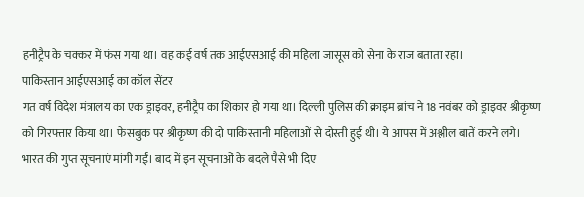हनीट्रैप के चक्कर में फंस गया था। वह कई वर्ष तक आईएसआई की महिला जासूस को सेना के राज बताता रहा।
पाकिस्तान आईएसआई का कॉल सेंटर
गत वर्ष विदेश मंत्रालय का एक ड्राइवर, हनीट्रैप का शिकार हो गया था। दिल्ली पुलिस की क्राइम ब्रांच ने 18 नवंबर को ड्राइवर श्रीकृष्ण को गिरफ्तार किया था। फेसबुक पर श्रीकृष्ण की दो पाकिस्तानी महिलाओं से दोस्ती हुई थी। ये आपस में अश्लील बातें करने लगे। भारत की गुप्त सूचनाएं मांगी गईं। बाद में इन सूचनाओं के बदले पैसे भी दिए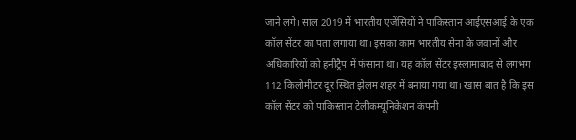जाने लगे। साल 2019 में भारतीय एजेंसियों ने पाकिस्तान आईएसआई के एक कॉल सेंटर का पता लगाया था। इसका काम भारतीय सेना के जवानों और अधिकारियों को हनीट्रैप में फंसाना था। यह कॉल सेंटर इस्लामाबाद से लगभग 112 किलोमीटर दूर स्थित झेलम शहर में बनाया गया था। खास बात है कि इस कॉल सेंटर को पाकिस्तान टेलीकम्यूनिकेशन कंपनी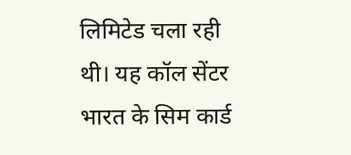लिमिटेड चला रही थी। यह कॉल सेंटर भारत के सिम कार्ड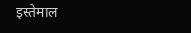इस्तेमाल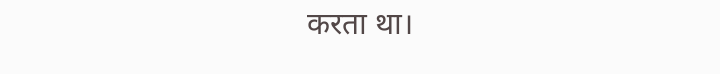करता था।